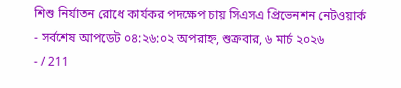শিশু নির্যাতন রোধে কার্যকর পদক্ষেপ চায় সিএসএ প্রিভেনশন নেটওয়ার্ক
- সর্বশেষ আপডেট ০৪:২৬:০২ অপরাহ্ন, শুক্রবার, ৬ মার্চ ২০২৬
- / 211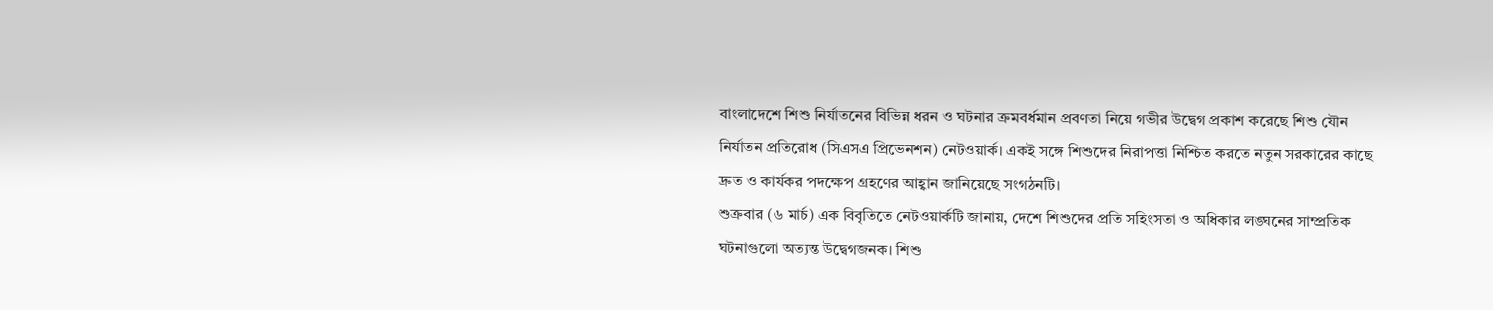বাংলাদেশে শিশু নির্যাতনের বিভিন্ন ধরন ও ঘটনার ক্রমবর্ধমান প্রবণতা নিয়ে গভীর উদ্বেগ প্রকাশ করেছে শিশু যৌন নির্যাতন প্রতিরোধ (সিএসএ প্রিভেনশন) নেটওয়ার্ক। একই সঙ্গে শিশুদের নিরাপত্তা নিশ্চিত করতে নতুন সরকারের কাছে দ্রুত ও কার্যকর পদক্ষেপ গ্রহণের আহ্বান জানিয়েছে সংগঠনটি।
শুক্রবার (৬ মার্চ) এক বিবৃতিতে নেটওয়ার্কটি জানায়, দেশে শিশুদের প্রতি সহিংসতা ও অধিকার লঙ্ঘনের সাম্প্রতিক ঘটনাগুলো অত্যন্ত উদ্বেগজনক। শিশু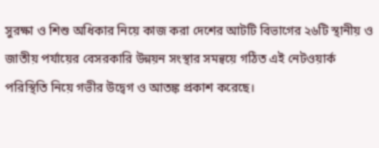সুরক্ষা ও শিশু অধিকার নিয়ে কাজ করা দেশের আটটি বিভাগের ২৬টি স্থানীয় ও জাতীয় পর্যায়ের বেসরকারি উন্নয়ন সংস্থার সমন্বয়ে গঠিত এই নেটওয়ার্ক পরিস্থিতি নিয়ে গভীর উদ্বেগ ও আতঙ্ক প্রকাশ করেছে।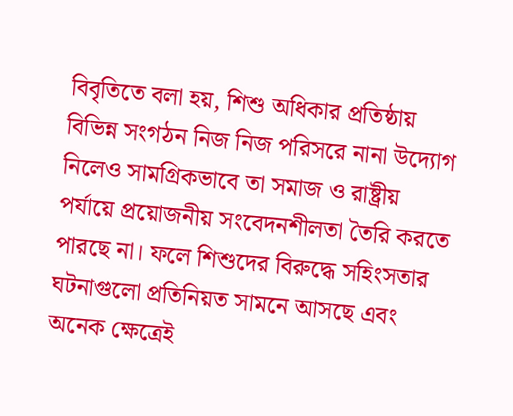বিবৃতিতে বলা হয়, শিশু অধিকার প্রতিষ্ঠায় বিভিন্ন সংগঠন নিজ নিজ পরিসরে নানা উদ্যোগ নিলেও সামগ্রিকভাবে তা সমাজ ও রাষ্ট্রীয় পর্যায়ে প্রয়োজনীয় সংবেদনশীলতা তৈরি করতে পারছে না। ফলে শিশুদের বিরুদ্ধে সহিংসতার ঘটনাগুলো প্রতিনিয়ত সামনে আসছে এবং অনেক ক্ষেত্রেই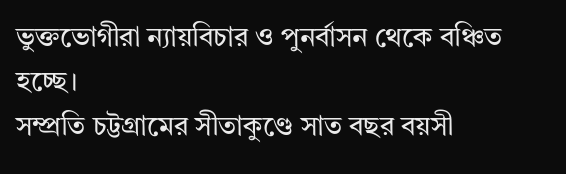ভুক্তভোগীরা ন্যায়বিচার ও পুনর্বাসন থেকে বঞ্চিত হচ্ছে।
সম্প্রতি চট্টগ্রামের সীতাকুণ্ডে সাত বছর বয়সী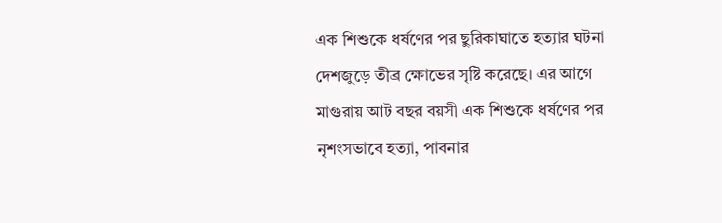এক শিশুকে ধর্ষণের পর ছুরিকাঘাতে হত্যার ঘটনা দেশজুড়ে তীব্র ক্ষোভের সৃষ্টি করেছে। এর আগে মাগুরায় আট বছর বয়সী এক শিশুকে ধর্ষণের পর নৃশংসভাবে হত্যা, পাবনার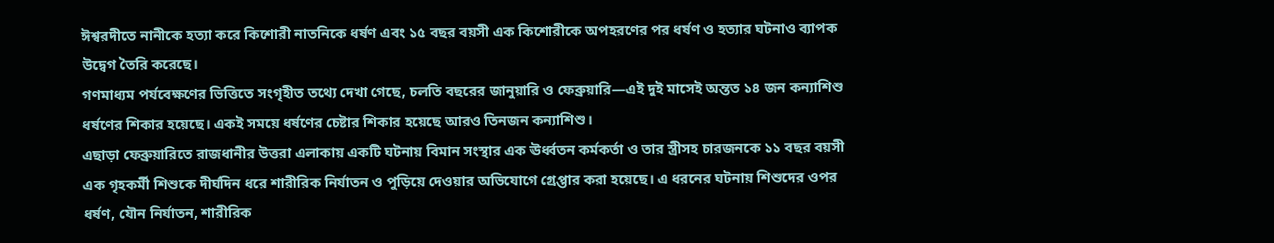ঈশ্বরদীতে নানীকে হত্যা করে কিশোরী নাতনিকে ধর্ষণ এবং ১৫ বছর বয়সী এক কিশোরীকে অপহরণের পর ধর্ষণ ও হত্যার ঘটনাও ব্যাপক উদ্বেগ তৈরি করেছে।
গণমাধ্যম পর্যবেক্ষণের ভিত্তিতে সংগৃহীত তথ্যে দেখা গেছে, চলতি বছরের জানুয়ারি ও ফেব্রুয়ারি—এই দুই মাসেই অন্তত ১৪ জন কন্যাশিশু ধর্ষণের শিকার হয়েছে। একই সময়ে ধর্ষণের চেষ্টার শিকার হয়েছে আরও তিনজন কন্যাশিশু।
এছাড়া ফেব্রুয়ারিতে রাজধানীর উত্তরা এলাকায় একটি ঘটনায় বিমান সংস্থার এক ঊর্ধ্বতন কর্মকর্তা ও তার স্ত্রীসহ চারজনকে ১১ বছর বয়সী এক গৃহকর্মী শিশুকে দীর্ঘদিন ধরে শারীরিক নির্যাতন ও পুড়িয়ে দেওয়ার অভিযোগে গ্রেপ্তার করা হয়েছে। এ ধরনের ঘটনায় শিশুদের ওপর ধর্ষণ, যৌন নির্যাতন, শারীরিক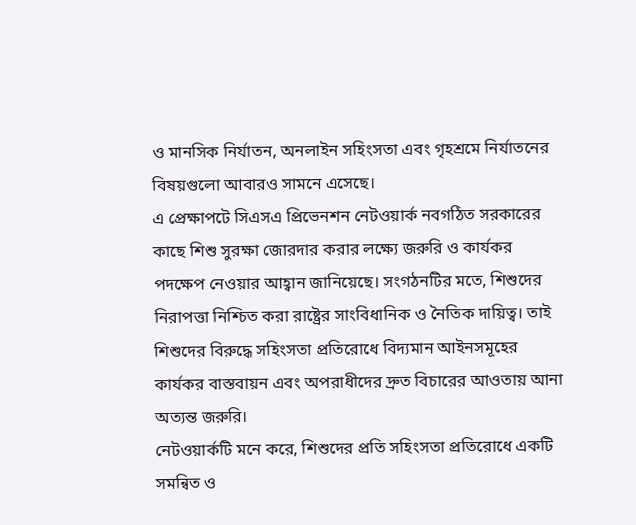ও মানসিক নির্যাতন, অনলাইন সহিংসতা এবং গৃহশ্রমে নির্যাতনের বিষয়গুলো আবারও সামনে এসেছে।
এ প্রেক্ষাপটে সিএসএ প্রিভেনশন নেটওয়ার্ক নবগঠিত সরকারের কাছে শিশু সুরক্ষা জোরদার করার লক্ষ্যে জরুরি ও কার্যকর পদক্ষেপ নেওয়ার আহ্বান জানিয়েছে। সংগঠনটির মতে, শিশুদের নিরাপত্তা নিশ্চিত করা রাষ্ট্রের সাংবিধানিক ও নৈতিক দায়িত্ব। তাই শিশুদের বিরুদ্ধে সহিংসতা প্রতিরোধে বিদ্যমান আইনসমূহের কার্যকর বাস্তবায়ন এবং অপরাধীদের দ্রুত বিচারের আওতায় আনা অত্যন্ত জরুরি।
নেটওয়ার্কটি মনে করে, শিশুদের প্রতি সহিংসতা প্রতিরোধে একটি সমন্বিত ও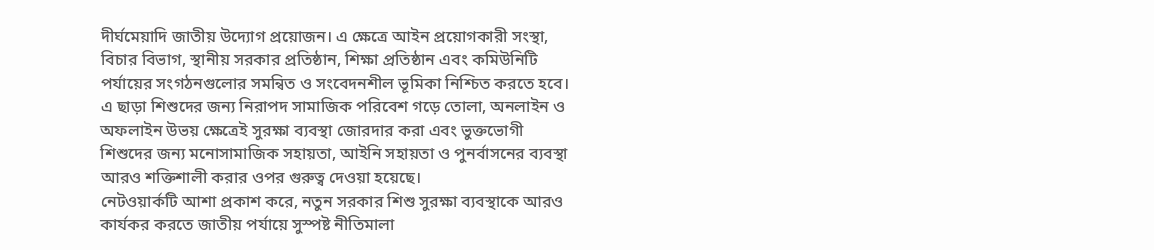দীর্ঘমেয়াদি জাতীয় উদ্যোগ প্রয়োজন। এ ক্ষেত্রে আইন প্রয়োগকারী সংস্থা, বিচার বিভাগ, স্থানীয় সরকার প্রতিষ্ঠান, শিক্ষা প্রতিষ্ঠান এবং কমিউনিটি পর্যায়ের সংগঠনগুলোর সমন্বিত ও সংবেদনশীল ভূমিকা নিশ্চিত করতে হবে।
এ ছাড়া শিশুদের জন্য নিরাপদ সামাজিক পরিবেশ গড়ে তোলা, অনলাইন ও অফলাইন উভয় ক্ষেত্রেই সুরক্ষা ব্যবস্থা জোরদার করা এবং ভুক্তভোগী শিশুদের জন্য মনোসামাজিক সহায়তা, আইনি সহায়তা ও পুনর্বাসনের ব্যবস্থা আরও শক্তিশালী করার ওপর গুরুত্ব দেওয়া হয়েছে।
নেটওয়ার্কটি আশা প্রকাশ করে, নতুন সরকার শিশু সুরক্ষা ব্যবস্থাকে আরও কার্যকর করতে জাতীয় পর্যায়ে সুস্পষ্ট নীতিমালা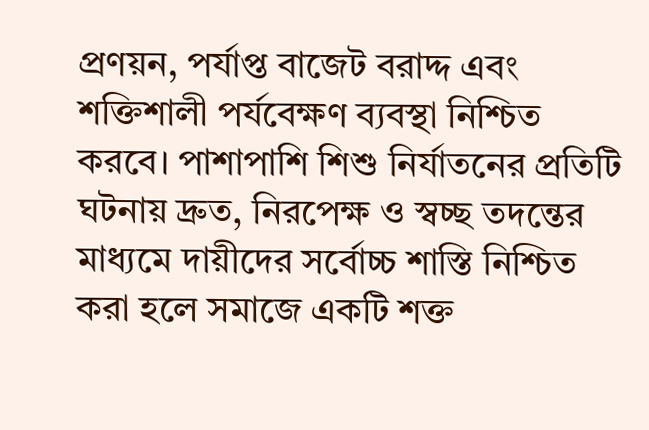প্রণয়ন, পর্যাপ্ত বাজেট বরাদ্দ এবং শক্তিশালী পর্যবেক্ষণ ব্যবস্থা নিশ্চিত করবে। পাশাপাশি শিশু নির্যাতনের প্রতিটি ঘটনায় দ্রুত, নিরপেক্ষ ও স্বচ্ছ তদন্তের মাধ্যমে দায়ীদের সর্বোচ্চ শাস্তি নিশ্চিত করা হলে সমাজে একটি শক্ত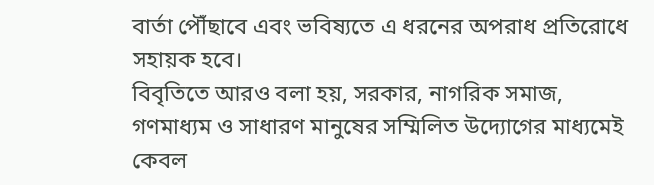বার্তা পৌঁছাবে এবং ভবিষ্যতে এ ধরনের অপরাধ প্রতিরোধে সহায়ক হবে।
বিবৃতিতে আরও বলা হয়, সরকার, নাগরিক সমাজ, গণমাধ্যম ও সাধারণ মানুষের সম্মিলিত উদ্যোগের মাধ্যমেই কেবল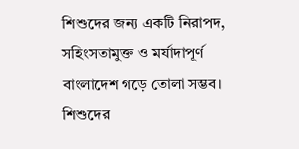শিশুদের জন্য একটি নিরাপদ, সহিংসতামুক্ত ও মর্যাদাপূর্ণ বাংলাদেশ গড়ে তোলা সম্ভব। শিশুদের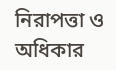নিরাপত্তা ও অধিকার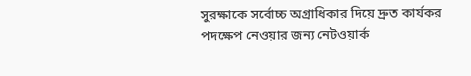সুরক্ষাকে সর্বোচ্চ অগ্রাধিকার দিয়ে দ্রুত কার্যকর পদক্ষেপ নেওয়ার জন্য নেটওয়ার্ক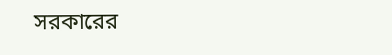সরকারের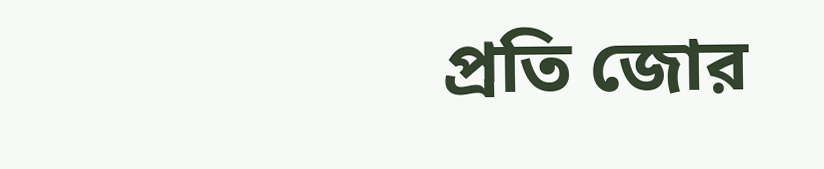প্রতি জোর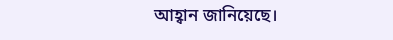আহ্বান জানিয়েছে।